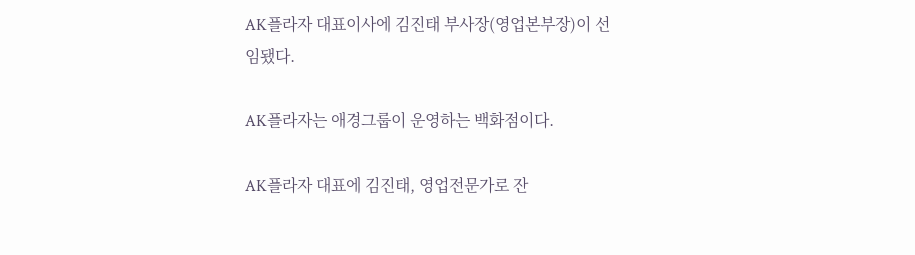AK플라자 대표이사에 김진태 부사장(영업본부장)이 선임됐다.

AK플라자는 애경그룹이 운영하는 백화점이다.

AK플라자 대표에 김진태, 영업전문가로 잔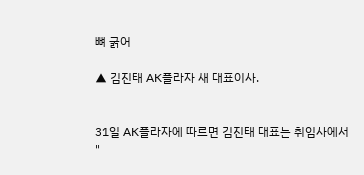뼈 굵어

▲ 김진태 AK플라자 새 대표이사.


31일 AK플라자에 따르면 김진태 대표는 취임사에서 "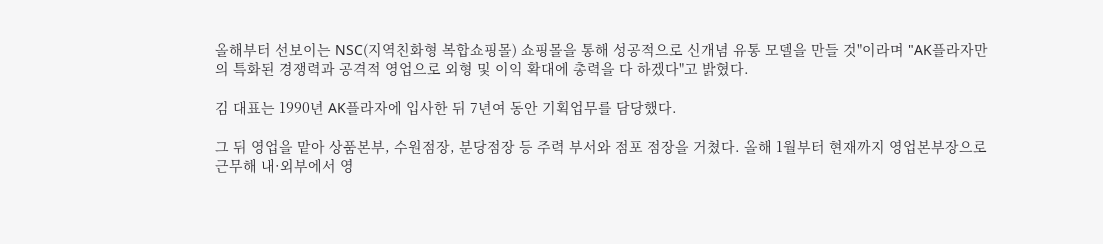올해부터 선보이는 NSC(지역친화형 복합쇼핑몰) 쇼핑몰을 통해 성공적으로 신개념 유통 모델을 만들 것"이라며 "AK플라자만의 특화된 경쟁력과 공격적 영업으로 외형 및 이익 확대에 총력을 다 하겠다"고 밝혔다.

김 대표는 1990년 AK플라자에 입사한 뒤 7년여 동안 기획업무를 담당했다.

그 뒤 영업을 맡아 상품본부, 수원점장, 분당점장 등 주력 부서와 점포 점장을 거쳤다. 올해 1월부터 현재까지 영업본부장으로 근무해 내·외부에서 영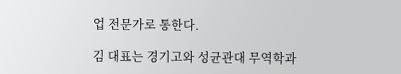업 전문가로 통한다.

김 대표는 경기고와 성균관대 무역학과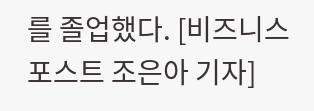를 졸업했다. [비즈니스포스트 조은아 기자]